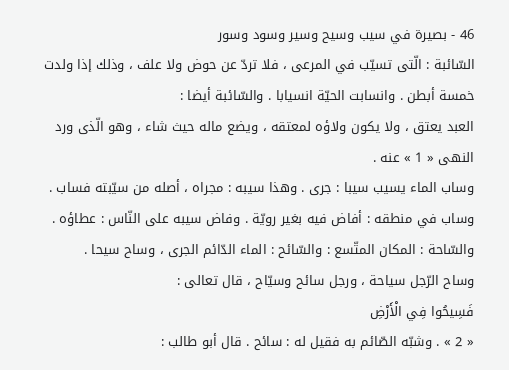46 - بصيرة في سيب وسيح وسير وسود وسور
السّائبة : الّتى تسيّب في المرعى ، فلا تردّ عن حوض ولا علف ، وذلك إذا ولدت خمسة أبطن . وانسابت الحيّة انسيابا . والسّائبة أيضا :
العبد يعتق ، ولا يكون ولاؤه لمعتقه ، ويضع ماله حيث شاء ، وهو الّذى ورد النهى « 1 » عنه .
وساب الماء يسيب سيبا : جرى . وهذا سيبه : مجراه ، أصله من سيّبته فساب . وساب في منطقه : أفاض فيه بغير رويّة . وفاض سيبه على النّاس : عطاؤه .
والسّاحة : المكان المتّسع : والسّائح : الماء الدّائم الجرى ، وساح سيحا .
وساح الرّجل سياحة ، ورجل سائح وسيّاح ، قال تعالى :
فَسِيحُوا فِي الْأَرْضِ
« 2 » . وشبّه الصّائم به فقيل له : سائح . قال أبو طالب :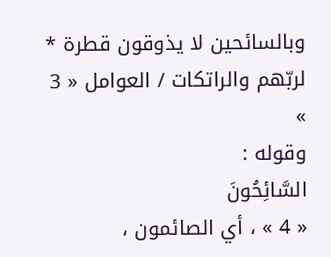وبالسائحين لا يذوقون قطرة * لربّهم والراتكات / العوامل « 3 »
وقوله :
السَّائِحُونَ
« 4 » ، أي الصائمون ،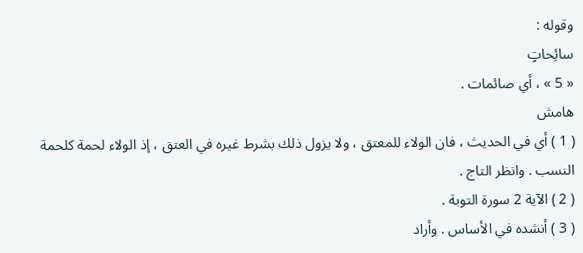وقوله :
سائِحاتٍ
« 5 » ، أي صائمات .
هامش
( 1 ) أي في الحديث ، فان الولاء للمعتق ، ولا يزول ذلك بشرط غيره في العتق ، إذ الولاء لحمة كلحمة النسب . وانظر التاج .
( 2 ) الآية 2 سورة التوبة .
( 3 ) أنشده في الأساس . وأراد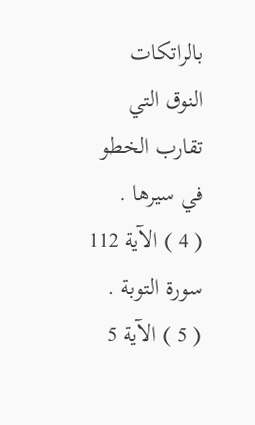بالراتكات النوق التي تقارب الخطو في سيرها .
( 4 ) الآية 112 سورة التوبة .
( 5 ) الآية 5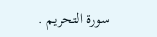سورة التحريم .